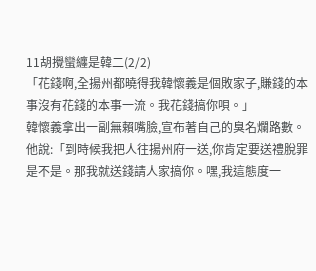11胡攪蠻纏是韓二(2/2)
「花錢啊,全揚州都曉得我韓懷義是個敗家子,賺錢的本事沒有花錢的本事一流。我花錢搞你唄。」
韓懷義拿出一副無賴嘴臉,宣布著自己的臭名爛路數。
他說:「到時候我把人往揚州府一送,你肯定要送禮脫罪是不是。那我就送錢請人家搞你。嘿,我這態度一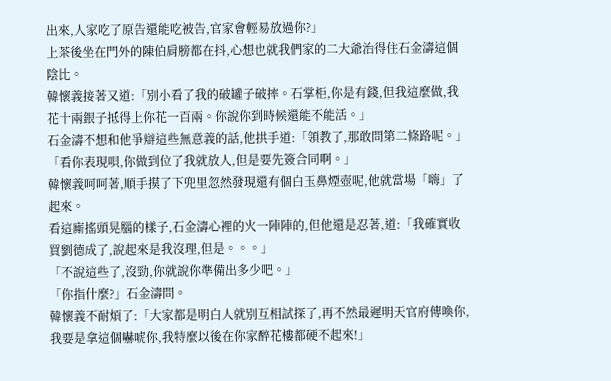出來,人家吃了原告還能吃被告,官家會輕易放過你?」
上茶後坐在門外的陳伯肩膀都在抖,心想也就我們家的二大爺治得住石金濤這個陰比。
韓懷義接著又道:「別小看了我的破罐子破摔。石掌柜,你是有錢,但我這麼做,我花十兩銀子抵得上你花一百兩。你說你到時候還能不能活。」
石金濤不想和他爭辯這些無意義的話,他拱手道:「領教了,那敢問第二條路呢。」
「看你表現唄,你做到位了我就放人,但是要先簽合同啊。」
韓懷義呵呵著,順手摸了下兜里忽然發現還有個白玉鼻煙壺呢,他就當場「嗨」了起來。
看這廝搖頭晃腦的樣子,石金濤心裡的火一陣陣的,但他還是忍著,道:「我確實收買劉德成了,說起來是我沒理,但是。。。」
「不說這些了,沒勁,你就說你準備出多少吧。」
「你指什麼?」石金濤問。
韓懷義不耐煩了:「大家都是明白人就別互相試探了,再不然最遲明天官府傳喚你,我要是拿這個嚇唬你,我特麼以後在你家醉花樓都硬不起來!」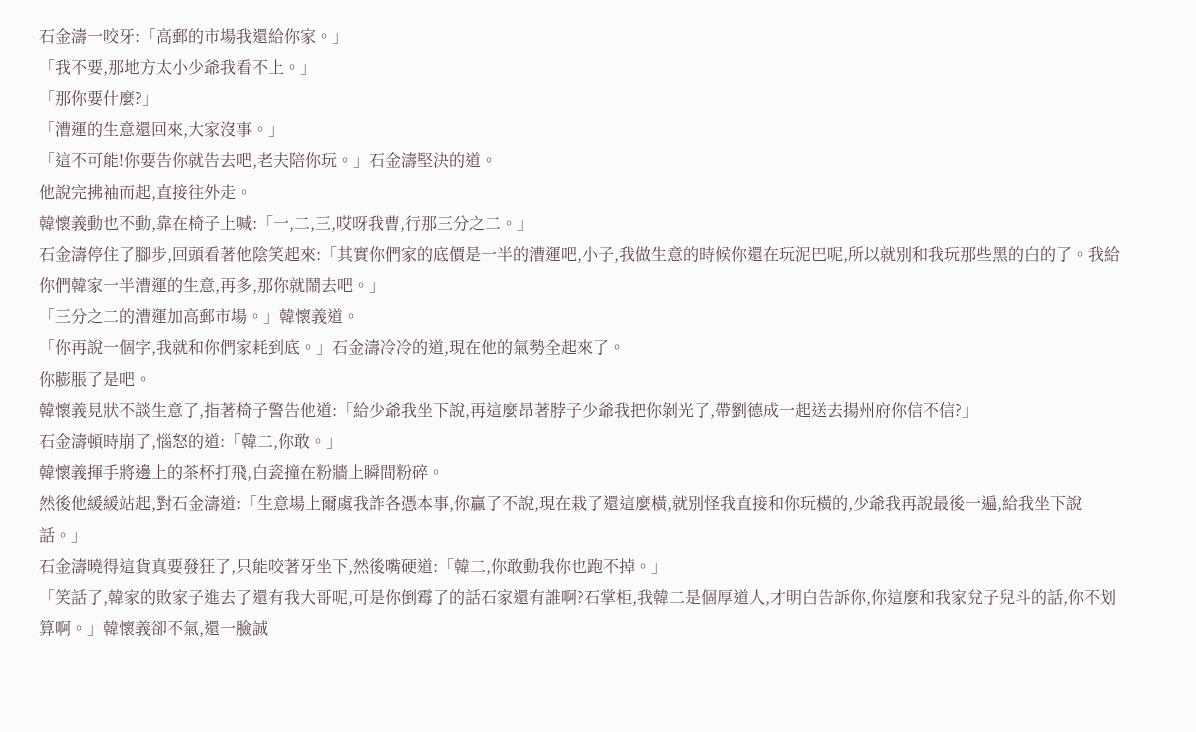石金濤一咬牙:「高郵的市場我還給你家。」
「我不要,那地方太小少爺我看不上。」
「那你要什麼?」
「漕運的生意還回來,大家沒事。」
「這不可能!你要告你就告去吧,老夫陪你玩。」石金濤堅決的道。
他說完拂袖而起,直接往外走。
韓懷義動也不動,靠在椅子上喊:「一,二,三,哎呀我曹,行那三分之二。」
石金濤停住了腳步,回頭看著他陰笑起來:「其實你們家的底價是一半的漕運吧,小子,我做生意的時候你還在玩泥巴呢,所以就別和我玩那些黑的白的了。我給你們韓家一半漕運的生意,再多,那你就鬧去吧。」
「三分之二的漕運加高郵市場。」韓懷義道。
「你再說一個字,我就和你們家耗到底。」石金濤冷冷的道,現在他的氣勢全起來了。
你膨脹了是吧。
韓懷義見狀不談生意了,指著椅子警告他道:「給少爺我坐下說,再這麼昂著脖子少爺我把你剝光了,帶劉德成一起送去揚州府你信不信?」
石金濤頓時崩了,惱怒的道:「韓二,你敢。」
韓懷義揮手將邊上的茶杯打飛,白瓷撞在粉牆上瞬間粉碎。
然後他緩緩站起,對石金濤道:「生意場上爾虞我詐各憑本事,你贏了不說,現在栽了還這麼橫,就別怪我直接和你玩橫的,少爺我再說最後一遍,給我坐下說話。」
石金濤曉得這貨真要發狂了,只能咬著牙坐下,然後嘴硬道:「韓二,你敢動我你也跑不掉。」
「笑話了,韓家的敗家子進去了還有我大哥呢,可是你倒霉了的話石家還有誰啊?石掌柜,我韓二是個厚道人,才明白告訴你,你這麼和我家兌子兒斗的話,你不划算啊。」韓懷義卻不氣,還一臉誠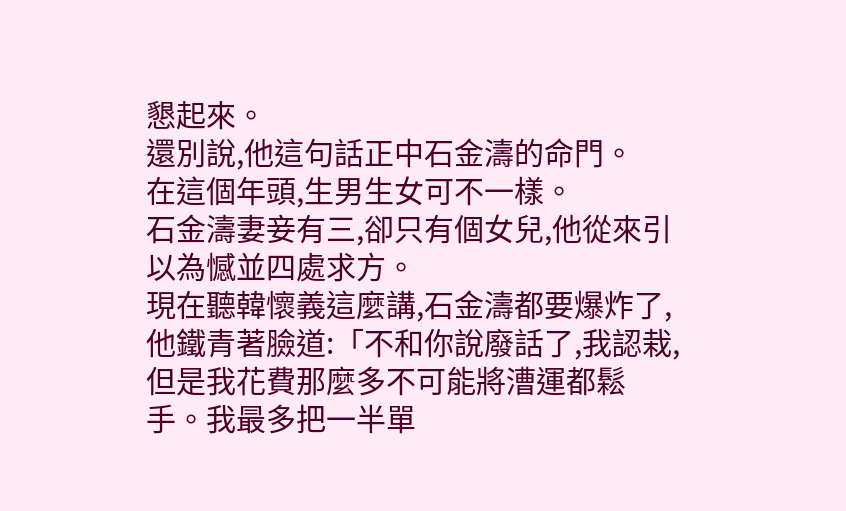懇起來。
還別說,他這句話正中石金濤的命門。
在這個年頭,生男生女可不一樣。
石金濤妻妾有三,卻只有個女兒,他從來引以為憾並四處求方。
現在聽韓懷義這麼講,石金濤都要爆炸了,他鐵青著臉道:「不和你說廢話了,我認栽,但是我花費那麼多不可能將漕運都鬆手。我最多把一半單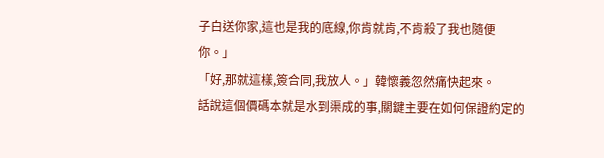子白送你家,這也是我的底線,你肯就肯,不肯殺了我也隨便你。」
「好,那就這樣,簽合同,我放人。」韓懷義忽然痛快起來。
話說這個價碼本就是水到渠成的事,關鍵主要在如何保證約定的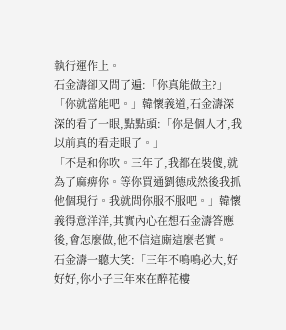執行運作上。
石金濤卻又問了遍:「你真能做主?」
「你就當能吧。」韓懷義道,石金濤深深的看了一眼,點點頭:「你是個人才,我以前真的看走眼了。」
「不是和你吹。三年了,我都在裝傻,就為了麻痹你。等你買通劉德成然後我抓他個現行。我就問你服不服吧。」韓懷義得意洋洋,其實內心在想石金濤答應後,會怎麼做,他不信這廝這麼老實。
石金濤一聽大笑:「三年不鳴鳴必大,好好好,你小子三年來在醉花樓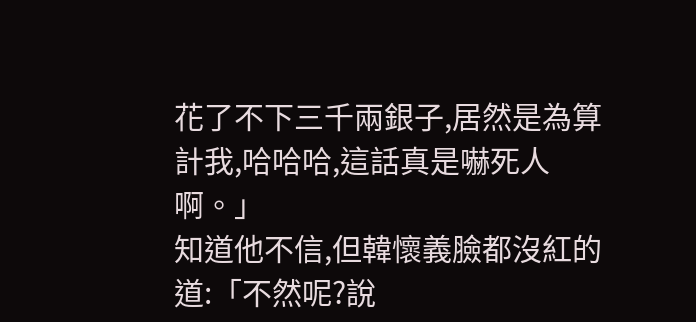花了不下三千兩銀子,居然是為算計我,哈哈哈,這話真是嚇死人啊。」
知道他不信,但韓懷義臉都沒紅的道:「不然呢?說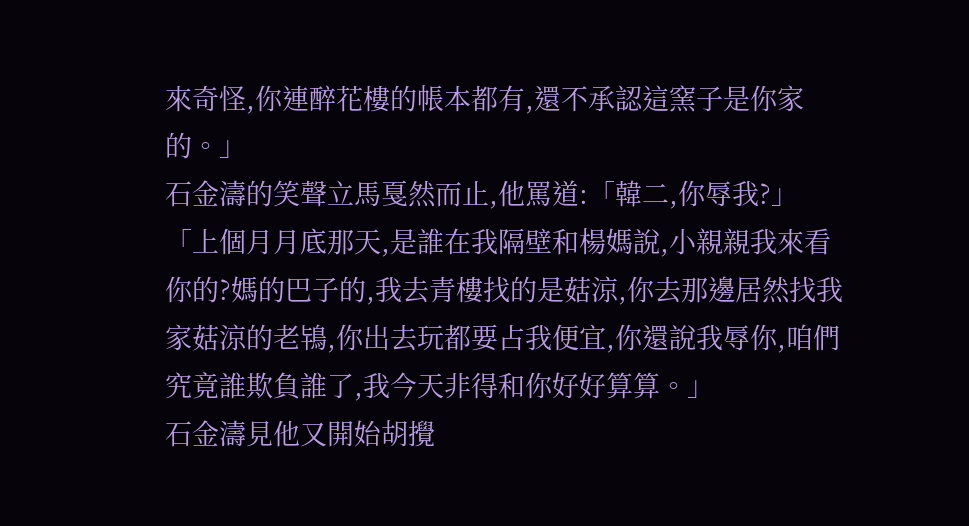來奇怪,你連醉花樓的帳本都有,還不承認這窯子是你家的。」
石金濤的笑聲立馬戛然而止,他罵道:「韓二,你辱我?」
「上個月月底那天,是誰在我隔壁和楊媽說,小親親我來看你的?媽的巴子的,我去青樓找的是菇涼,你去那邊居然找我家菇涼的老鴇,你出去玩都要占我便宜,你還說我辱你,咱們究竟誰欺負誰了,我今天非得和你好好算算。」
石金濤見他又開始胡攪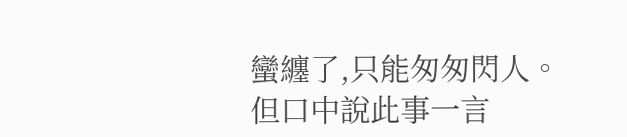蠻纏了,只能匆匆閃人。
但口中說此事一言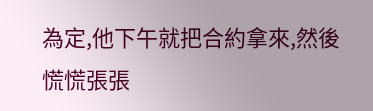為定,他下午就把合約拿來,然後慌慌張張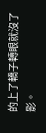的上了轎子轉眼就沒了影。